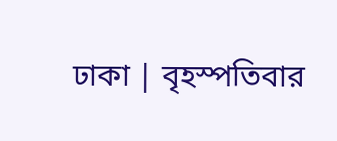ঢাকা | বৃহস্পতিবার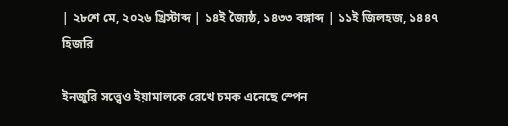| ২৮শে মে, ২০২৬ খ্রিস্টাব্দ | ১৪ই জ্যৈষ্ঠ, ১৪৩৩ বঙ্গাব্দ | ১১ই জিলহজ, ১৪৪৭ হিজরি

ইনজুরি সত্ত্বেও ইয়ামালকে রেখে চমক এনেছে স্পেন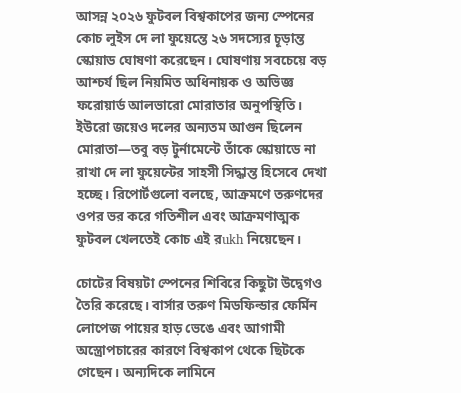আসন্ন ২০২৬ ফুটবল বিশ্বকাপের জন্য স্পেনের কোচ লুইস দে লা ফুয়েন্তে ২৬ সদস্যের চূড়ান্ত স্কোয়াড ঘোষণা করেছেন। ঘোষণায় সবচেয়ে বড় আশ্চর্য ছিল নিয়মিত অধিনায়ক ও অভিজ্ঞ ফরোয়ার্ড আলভারো মোরাতার অনুপস্থিতি। ইউরো জয়েও দলের অন্যতম আগুন ছিলেন মোরাতা—তবু বড় টুর্নামেন্টে তাঁকে স্কোয়াডে না রাখা দে লা ফুয়েন্টের সাহসী সিদ্ধান্ত হিসেবে দেখা হচ্ছে। রিপোর্টগুলো বলছে, আক্রমণে তরুণদের ওপর ভর করে গতিশীল এবং আক্রমণাত্মক ফুটবল খেলতেই কোচ এই রukh নিয়েছেন।

চোটের বিষয়টা স্পেনের শিবিরে কিছুটা উদ্বেগও তৈরি করেছে। বার্সার তরুণ মিডফিল্ডার ফের্মিন লোপেজ পায়ের হাড় ভেঙে এবং আগামী অস্ত্রোপচারের কারণে বিশ্বকাপ থেকে ছিটকে গেছেন। অন্যদিকে লামিনে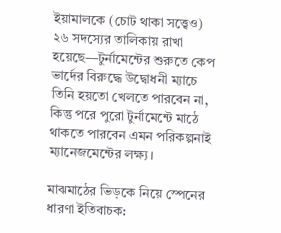ইয়ামালকে (চোট থাকা সত্ত্বেও) ২৬ সদস্যের তালিকায় রাখা হয়েছে—টুর্নামেন্টের শুরুতে কেপ ভার্দের বিরুদ্ধে উদ্বোধনী ম্যাচে তিনি হয়তো খেলতে পারবেন না, কিন্তু পরে পুরো টুর্নামেন্টে মাঠে থাকতে পারবেন এমন পরিকল্পনাই ম্যানেজমেন্টের লক্ষ্য।

মাঝমাঠের ভিড়কে নিয়ে স্পেনের ধারণা ইতিবাচক: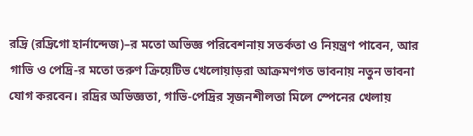রদ্রি (রদ্রিগো হার্নান্দেজ)–র মতো অভিজ্ঞ পরিবেশনায় সতর্কতা ও নিয়ন্ত্রণ পাবেন, আর গাভি ও পেদ্রি-র মতো তরুণ ক্রিয়েটিভ খেলোয়াড়রা আক্রমণগত ভাবনায় নতুন ভাবনা যোগ করবেন। রদ্রির অভিজ্ঞতা, গাভি-পেদ্রির সৃজনশীলতা মিলে স্পেনের খেলায়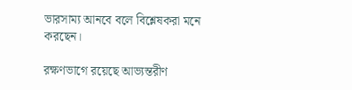ভারসাম্য আনবে বলে বিশ্লেষকরা মনে করছেন।

রক্ষণভাগে রয়েছে আভ্যন্তরীণ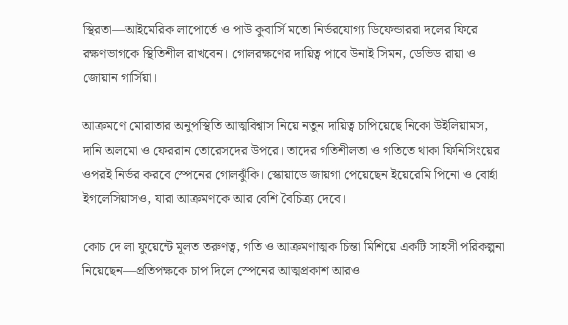স্থিরতা—আইমেরিক লাপোর্তে ও পাউ কুবার্সি মতো নির্ভরযোগ্য ডিফেন্ডাররা দলের ফিরে রক্ষণভাগকে স্থিতিশীল রাখবেন। গোলরক্ষণের দায়িত্ব পাবে উনাই সিমন, ডেভিড রায়া ও জোয়ান গার্সিয়া।

আক্রমণে মোরাতার অনুপস্থিতি আত্মবিশ্বাস নিয়ে নতুন দায়িত্ব চাপিয়েছে নিকো উইলিয়ামস, দানি অলমো ও ফেররান তোরেসদের উপরে। তাদের গতিশীলতা ও গতিতে থাকা ফিনিসিংয়ের ওপরই নির্ভর করবে স্পেনের গোলঝুঁকি। স্কোয়াডে জায়গা পেয়েছেন ইয়েরেমি পিনো ও বোর্হা ইগলেসিয়াসও, যারা আক্রমণকে আর বেশি বৈচিত্র্য দেবে।

কোচ দে লা ফুয়েন্টে মূলত তরুণত্ব, গতি ও আক্রমণাত্মক চিন্তা মিশিয়ে একটি সাহসী পরিকল্পনা নিয়েছেন—প্রতিপক্ষকে চাপ দিলে স্পেনের আত্মপ্রকাশ আরও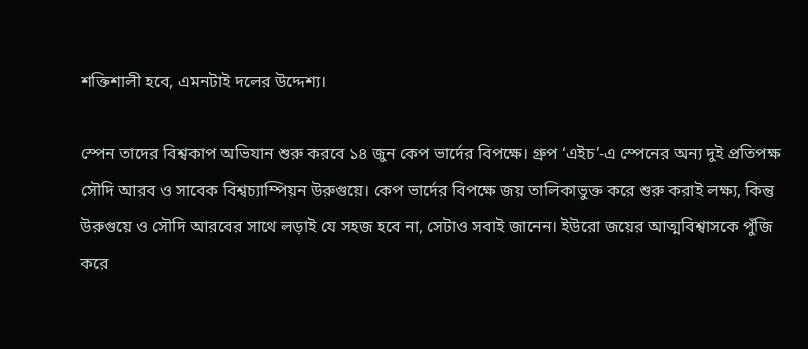শক্তিশালী হবে, এমনটাই দলের উদ্দেশ্য।

স্পেন তাদের বিশ্বকাপ অভিযান শুরু করবে ১৪ জুন কেপ ভার্দের বিপক্ষে। গ্রুপ ‘এইচ’-এ স্পেনের অন্য দুই প্রতিপক্ষ সৌদি আরব ও সাবেক বিশ্বচ্যাম্পিয়ন উরুগুয়ে। কেপ ভার্দের বিপক্ষে জয় তালিকাভুক্ত করে শুরু করাই লক্ষ্য, কিন্তু উরুগুয়ে ও সৌদি আরবের সাথে লড়াই যে সহজ হবে না, সেটাও সবাই জানেন। ইউরো জয়ের আত্মবিশ্বাসকে পুঁজি করে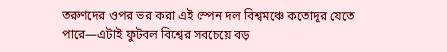তরুণদের ওপর ভর করা এই স্পেন দল বিশ্বমঞ্চে কতোদূর যেতে পারে—এটাই ফুটবল বিশ্বের সবচেয়ে বড়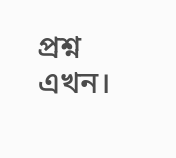প্রশ্ন এখন।